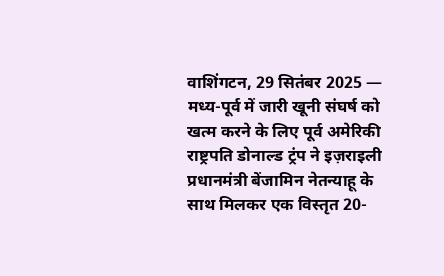वाशिंगटन, 29 सितंबर 2025 — मध्य-पूर्व में जारी खूनी संघर्ष को खत्म करने के लिए पूर्व अमेरिकी राष्ट्रपति डोनाल्ड ट्रंप ने इज़राइली प्रधानमंत्री बेंजामिन नेतन्याहू के साथ मिलकर एक विस्तृत 20-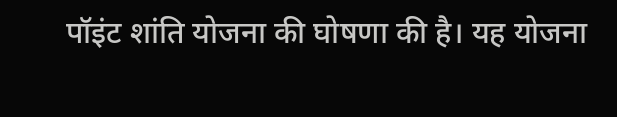पॉइंट शांति योजना की घोषणा की है। यह योजना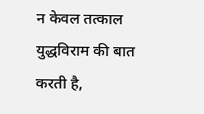न केवल तत्काल युद्धविराम की बात करती है,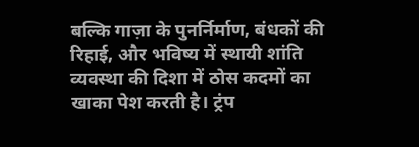बल्कि गाज़ा के पुनर्निर्माण, बंधकों की रिहाई, और भविष्य में स्थायी शांति व्यवस्था की दिशा में ठोस कदमों का खाका पेश करती है। ट्रंप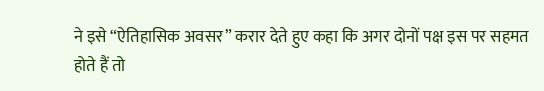ने इसे “ऐतिहासिक अवसर” करार देते हुए कहा कि अगर दोनों पक्ष इस पर सहमत होते हैं तो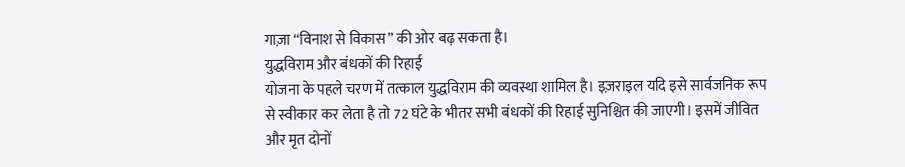गाज़ा “विनाश से विकास” की ओर बढ़ सकता है।
युद्धविराम और बंधकों की रिहाई
योजना के पहले चरण में तत्काल युद्धविराम की व्यवस्था शामिल है। इज़राइल यदि इसे सार्वजनिक रूप से स्वीकार कर लेता है तो 72 घंटे के भीतर सभी बंधकों की रिहाई सुनिश्चित की जाएगी। इसमें जीवित और मृत दोनों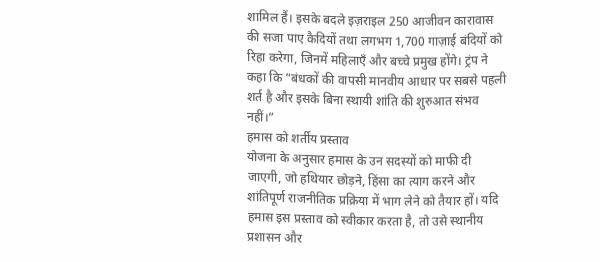शामिल हैं। इसके बदले इज़राइल 250 आजीवन कारावास की सजा पाए कैदियों तथा लगभग 1,700 गाज़ाई बंदियों को रिहा करेगा, जिनमें महिलाएँ और बच्चे प्रमुख होंगे। ट्रंप ने कहा कि “बंधकों की वापसी मानवीय आधार पर सबसे पहली शर्त है और इसके बिना स्थायी शांति की शुरुआत संभव नहीं।”
हमास को शर्तीय प्रस्ताव
योजना के अनुसार हमास के उन सदस्यों को माफी दी जाएगी, जो हथियार छोड़ने, हिंसा का त्याग करने और शांतिपूर्ण राजनीतिक प्रक्रिया में भाग लेने को तैयार हों। यदि हमास इस प्रस्ताव को स्वीकार करता है, तो उसे स्थानीय प्रशासन और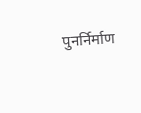पुनर्निर्माण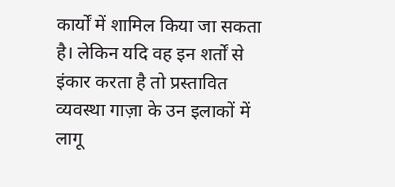कार्यों में शामिल किया जा सकता है। लेकिन यदि वह इन शर्तों से इंकार करता है तो प्रस्तावित व्यवस्था गाज़ा के उन इलाकों में लागू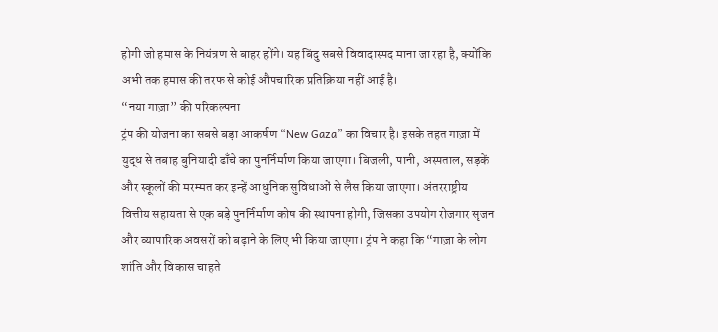होगी जो हमास के नियंत्रण से बाहर होंगे। यह बिंदु सबसे विवादास्पद माना जा रहा है, क्योंकि अभी तक हमास की तरफ से कोई औपचारिक प्रतिक्रिया नहीं आई है।
“नया गाज़ा” की परिकल्पना
ट्रंप की योजना का सबसे बड़ा आकर्षण “New Gaza” का विचार है। इसके तहत गाज़ा में युद्ध से तबाह बुनियादी ढाँचे का पुनर्निर्माण किया जाएगा। बिजली, पानी, अस्पताल, सड़कें और स्कूलों की मरम्मत कर इन्हें आधुनिक सुविधाओं से लैस किया जाएगा। अंतरराष्ट्रीय वित्तीय सहायता से एक बड़े पुनर्निर्माण कोष की स्थापना होगी, जिसका उपयोग रोजगार सृजन और व्यापारिक अवसरों को बढ़ाने के लिए भी किया जाएगा। ट्रंप ने कहा कि “गाज़ा के लोग शांति और विकास चाहते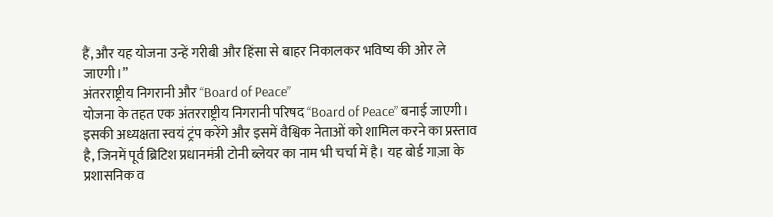हैं, और यह योजना उन्हें गरीबी और हिंसा से बाहर निकालकर भविष्य की ओर ले जाएगी।”
अंतरराष्ट्रीय निगरानी और “Board of Peace”
योजना के तहत एक अंतरराष्ट्रीय निगरानी परिषद “Board of Peace” बनाई जाएगी। इसकी अध्यक्षता स्वयं ट्रंप करेंगे और इसमें वैश्विक नेताओं को शामिल करने का प्रस्ताव है, जिनमें पूर्व ब्रिटिश प्रधानमंत्री टोनी ब्लेयर का नाम भी चर्चा में है। यह बोर्ड गाज़ा के प्रशासनिक व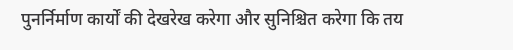पुनर्निर्माण कार्यों की देखरेख करेगा और सुनिश्चित करेगा कि तय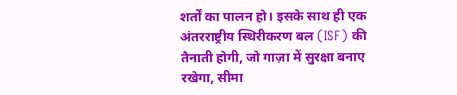शर्तों का पालन हो। इसके साथ ही एक अंतरराष्ट्रीय स्थिरीकरण बल (ISF) की तैनाती होगी, जो गाज़ा में सुरक्षा बनाए रखेगा, सीमा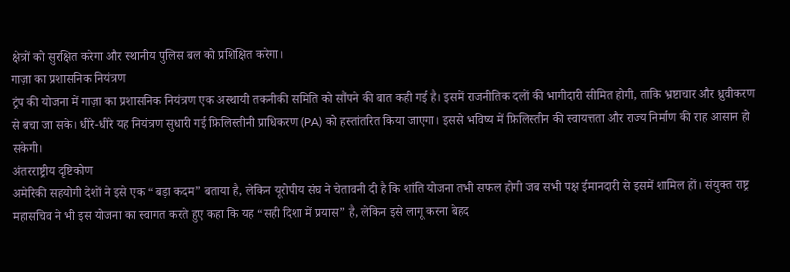क्षेत्रों को सुरक्षित करेगा और स्थानीय पुलिस बल को प्रशिक्षित करेगा।
गाज़ा का प्रशासनिक नियंत्रण
ट्रंप की योजना में गाज़ा का प्रशासनिक नियंत्रण एक अस्थायी तकनीकी समिति को सौंपने की बात कही गई है। इसमें राजनीतिक दलों की भागीदारी सीमित होगी, ताकि भ्रष्टाचार और ध्रुवीकरण से बचा जा सके। धीरे-धीरे यह नियंत्रण सुधारी गई फ़िलिस्तीनी प्राधिकरण (PA) को हस्तांतरित किया जाएगा। इससे भविष्य में फ़िलिस्तीन की स्वायत्तता और राज्य निर्माण की राह आसान हो सकेगी।
अंतरराष्ट्रीय दृष्टिकोण
अमेरिकी सहयोगी देशों ने इसे एक “बड़ा कदम” बताया है, लेकिन यूरोपीय संघ ने चेतावनी दी है कि शांति योजना तभी सफल होगी जब सभी पक्ष ईमानदारी से इसमें शामिल हों। संयुक्त राष्ट्र महासचिव ने भी इस योजना का स्वागत करते हुए कहा कि यह “सही दिशा में प्रयास” है, लेकिन इसे लागू करना बेहद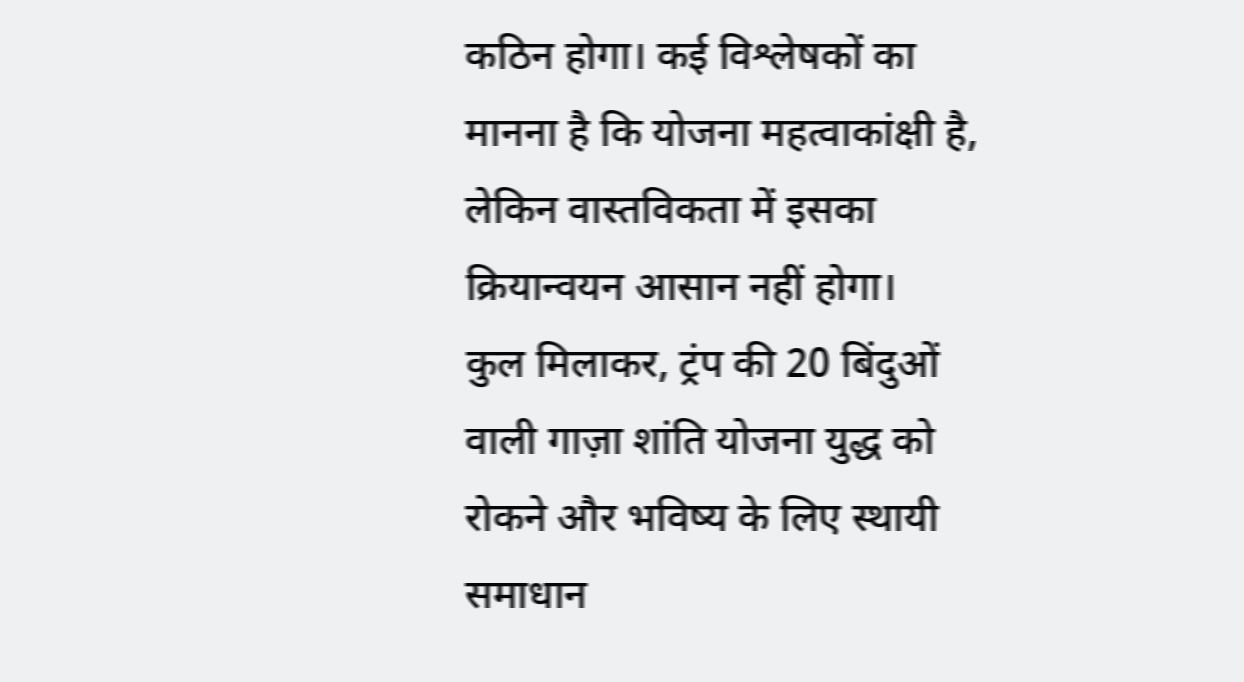कठिन होगा। कई विश्लेषकों का मानना है कि योजना महत्वाकांक्षी है, लेकिन वास्तविकता में इसका क्रियान्वयन आसान नहीं होगा।
कुल मिलाकर, ट्रंप की 20 बिंदुओं वाली गाज़ा शांति योजना युद्ध को रोकने और भविष्य के लिए स्थायी समाधान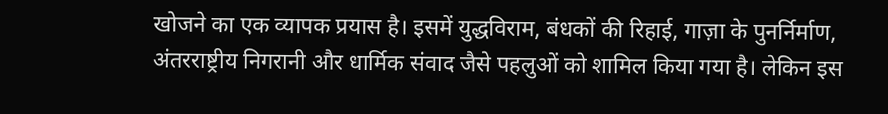खोजने का एक व्यापक प्रयास है। इसमें युद्धविराम, बंधकों की रिहाई, गाज़ा के पुनर्निर्माण, अंतरराष्ट्रीय निगरानी और धार्मिक संवाद जैसे पहलुओं को शामिल किया गया है। लेकिन इस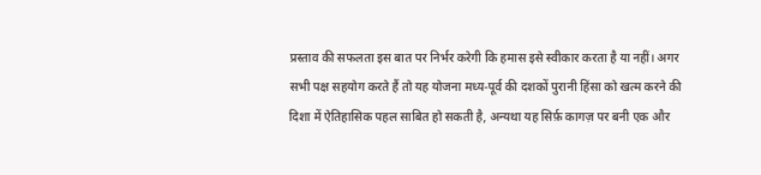प्रस्ताव की सफलता इस बात पर निर्भर करेगी कि हमास इसे स्वीकार करता है या नहीं। अगर सभी पक्ष सहयोग करते हैं तो यह योजना मध्य-पूर्व की दशकों पुरानी हिंसा को खत्म करने की दिशा में ऐतिहासिक पहल साबित हो सकती है, अन्यथा यह सिर्फ़ कागज़ पर बनी एक और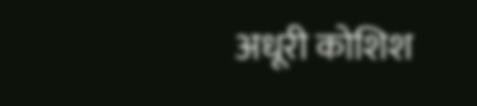अधूरी कोशिश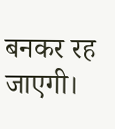बनकर रह जाएगी।